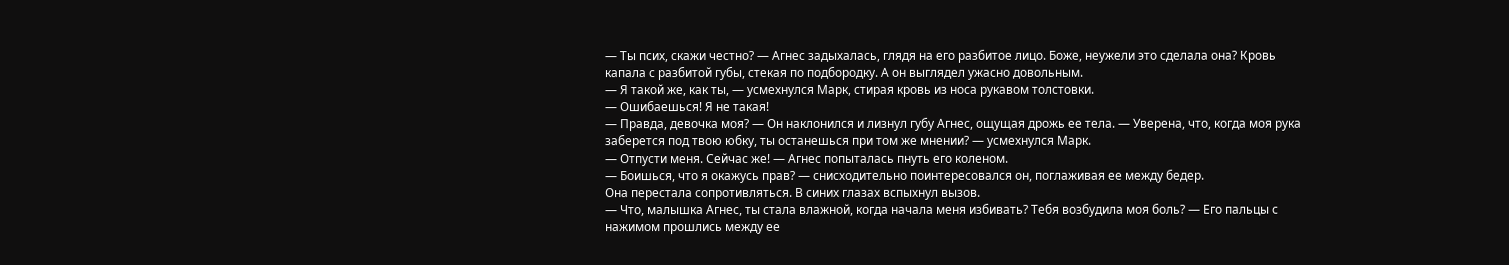— Ты псих, скажи честно? — Агнес задыхалась, глядя на его разбитое лицо. Боже, неужели это сделала она? Кровь капала с разбитой губы, стекая по подбородку. А он выглядел ужасно довольным.
— Я такой же, как ты, — усмехнулся Марк, стирая кровь из носа рукавом толстовки.
— Ошибаешься! Я не такая!
— Правда, девочка моя? — Он наклонился и лизнул губу Агнес, ощущая дрожь ее тела. — Уверена, что, когда моя рука заберется под твою юбку, ты останешься при том же мнении? — усмехнулся Марк.
— Отпусти меня. Сейчас же! — Агнес попыталась пнуть его коленом.
— Боишься, что я окажусь прав? — снисходительно поинтересовался он, поглаживая ее между бедер.
Она перестала сопротивляться. В синих глазах вспыхнул вызов.
— Что, малышка Агнес, ты стала влажной, когда начала меня избивать? Тебя возбудила моя боль? — Его пальцы с нажимом прошлись между ее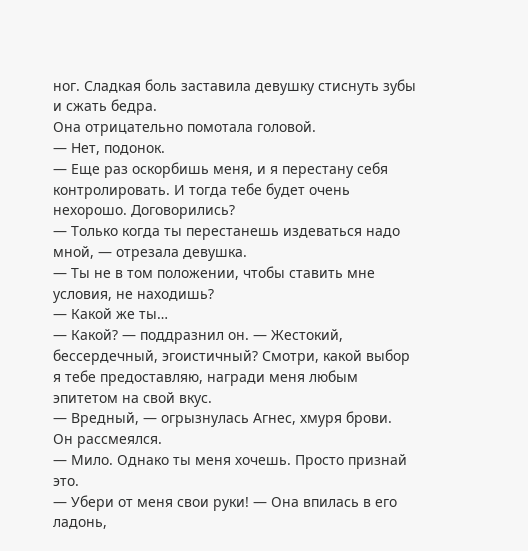ног. Сладкая боль заставила девушку стиснуть зубы и сжать бедра.
Она отрицательно помотала головой.
— Нет, подонок.
— Еще раз оскорбишь меня, и я перестану себя контролировать. И тогда тебе будет очень нехорошо. Договорились?
— Только когда ты перестанешь издеваться надо мной, — отрезала девушка.
— Ты не в том положении, чтобы ставить мне условия, не находишь?
— Какой же ты…
— Какой? — поддразнил он. — Жестокий, бессердечный, эгоистичный? Смотри, какой выбор я тебе предоставляю, награди меня любым эпитетом на свой вкус.
— Вредный, — огрызнулась Агнес, хмуря брови.
Он рассмеялся.
— Мило. Однако ты меня хочешь. Просто признай это.
— Убери от меня свои руки! — Она впилась в его ладонь,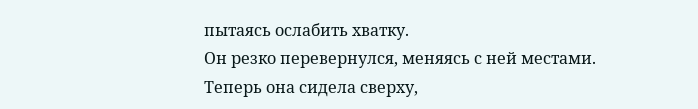пытаясь ослабить хватку.
Он резко перевернулся, меняясь с ней местами. Теперь она сидела сверху,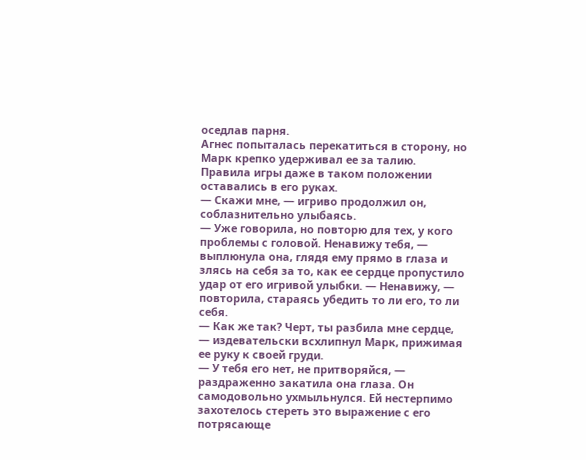оседлав парня.
Агнес попыталась перекатиться в сторону, но Марк крепко удерживал ее за талию. Правила игры даже в таком положении оставались в его руках.
— Скажи мне, — игриво продолжил он, соблазнительно улыбаясь.
— Уже говорила, но повторю для тех, у кого проблемы с головой. Ненавижу тебя, — выплюнула она, глядя ему прямо в глаза и злясь на себя за то, как ее сердце пропустило удар от его игривой улыбки. — Ненавижу, — повторила, стараясь убедить то ли его, то ли себя.
— Как же так? Черт, ты разбила мне сердце, — издевательски всхлипнул Марк, прижимая ее руку к своей груди.
— У тебя его нет, не притворяйся, — раздраженно закатила она глаза. Он самодовольно ухмыльнулся. Ей нестерпимо захотелось стереть это выражение с его потрясающе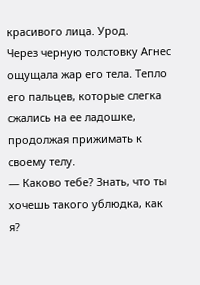красивого лица. Урод.
Через черную толстовку Агнес ощущала жар его тела. Тепло его пальцев, которые слегка сжались на ее ладошке, продолжая прижимать к своему телу.
— Каково тебе? Знать, что ты хочешь такого ублюдка, как я?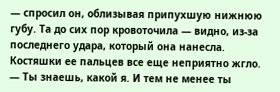— спросил он, облизывая припухшую нижнюю губу. Та до сих пор кровоточила — видно, из-за последнего удара, который она нанесла. Костяшки ее пальцев все еще неприятно жгло.
— Ты знаешь, какой я. И тем не менее ты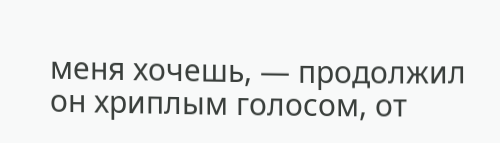меня хочешь, — продолжил он хриплым голосом, от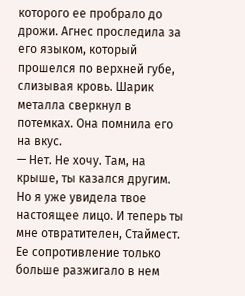которого ее пробрало до дрожи. Агнес проследила за его языком, который прошелся по верхней губе, слизывая кровь. Шарик металла сверкнул в потемках. Она помнила его на вкус.
— Нет. Не хочу. Там, на крыше, ты казался другим. Но я уже увидела твое настоящее лицо. И теперь ты мне отвратителен, Стаймест.
Ее сопротивление только больше разжигало в нем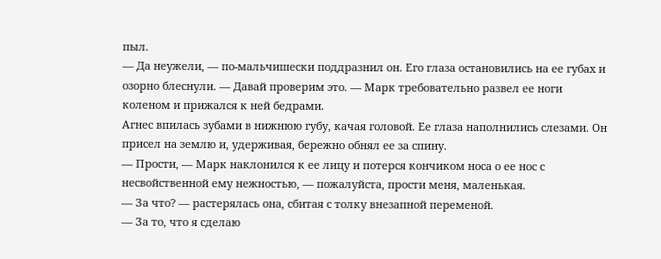пыл.
— Да неужели, — по-мальчишески поддразнил он. Его глаза остановились на ее губах и озорно блеснули. — Давай проверим это. — Марк требовательно развел ее ноги коленом и прижался к ней бедрами.
Агнес впилась зубами в нижнюю губу, качая головой. Ее глаза наполнились слезами. Он присел на землю и, удерживая, бережно обнял ее за спину.
— Прости, — Марк наклонился к ее лицу и потерся кончиком носа о ее нос с несвойственной ему нежностью, — пожалуйста, прости меня, маленькая.
— За что? — растерялась она, сбитая с толку внезапной переменой.
— За то, что я сделаю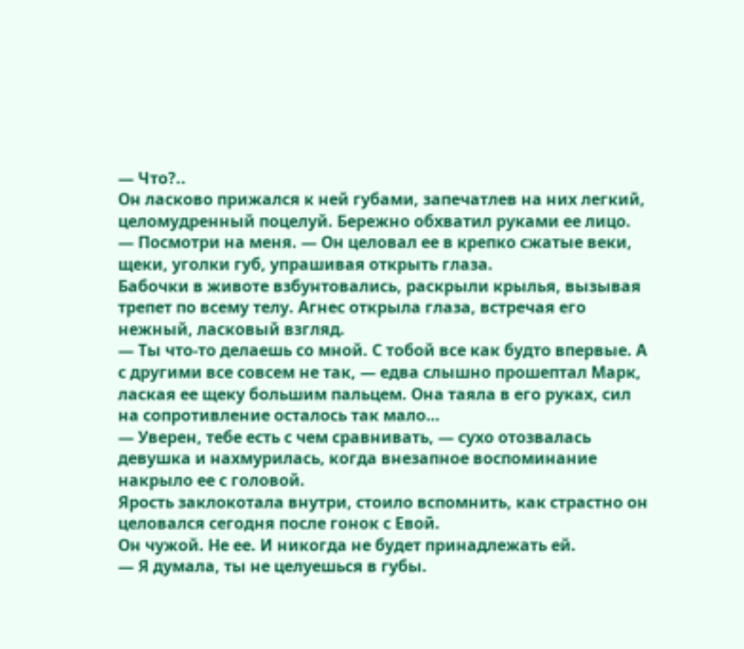— Что?..
Он ласково прижался к ней губами, запечатлев на них легкий, целомудренный поцелуй. Бережно обхватил руками ее лицо.
— Посмотри на меня. — Он целовал ее в крепко сжатые веки, щеки, уголки губ, упрашивая открыть глаза.
Бабочки в животе взбунтовались, раскрыли крылья, вызывая трепет по всему телу. Агнес открыла глаза, встречая его нежный, ласковый взгляд.
— Ты что-то делаешь со мной. С тобой все как будто впервые. А с другими все совсем не так, — едва слышно прошептал Марк, лаская ее щеку большим пальцем. Она таяла в его руках, сил на сопротивление осталось так мало…
— Уверен, тебе есть с чем сравнивать, — сухо отозвалась девушка и нахмурилась, когда внезапное воспоминание накрыло ее с головой.
Ярость заклокотала внутри, стоило вспомнить, как страстно он целовался сегодня после гонок с Евой.
Он чужой. Не ее. И никогда не будет принадлежать ей.
— Я думала, ты не целуешься в губы.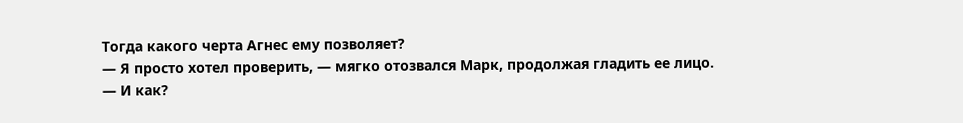Тогда какого черта Агнес ему позволяет?
— Я просто хотел проверить, — мягко отозвался Марк, продолжая гладить ее лицо.
— И как?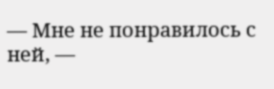— Мне не понравилось с ней, —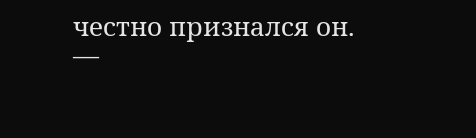честно признался он.
—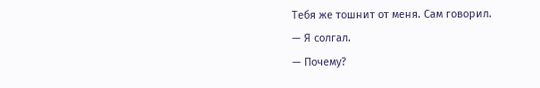Тебя же тошнит от меня. Сам говорил.
— Я солгал.
— Почему?